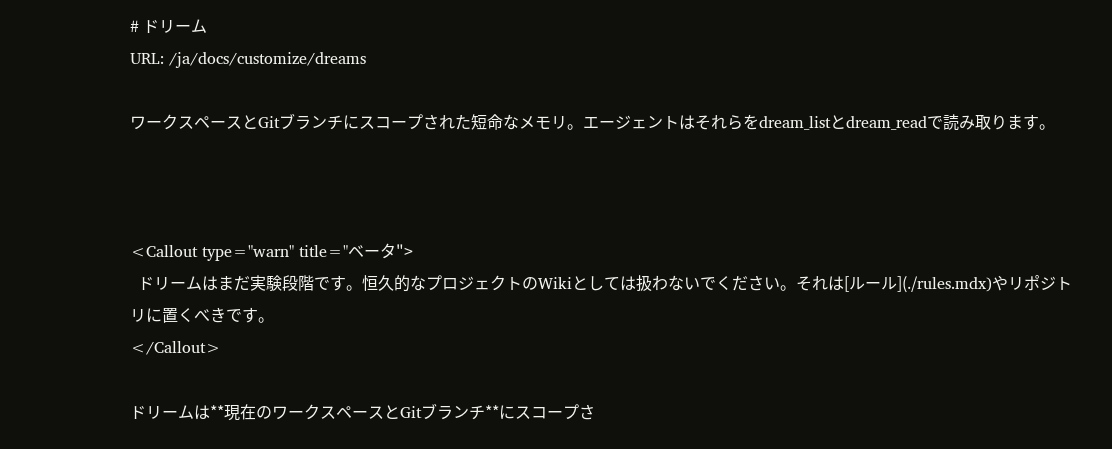# ドリーム
URL: /ja/docs/customize/dreams

ワークスペースとGitブランチにスコープされた短命なメモリ。エージェントはそれらをdream_listとdream_readで読み取ります。



<Callout type="warn" title="ベータ">
  ドリームはまだ実験段階です。恒久的なプロジェクトのWikiとしては扱わないでください。それは[ルール](./rules.mdx)やリポジトリに置くべきです。
</Callout>

ドリームは**現在のワークスペースとGitブランチ**にスコープさ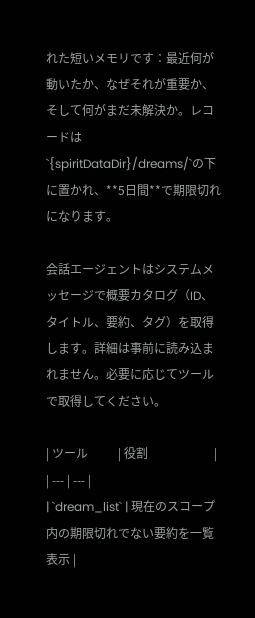れた短いメモリです：最近何が動いたか、なぜそれが重要か、そして何がまだ未解決か。レコードは`{spiritDataDir}/dreams/`の下に置かれ、**5日間**で期限切れになります。

会話エージェントはシステムメッセージで概要カタログ（ID、タイトル、要約、タグ）を取得します。詳細は事前に読み込まれません。必要に応じてツールで取得してください。

| ツール          | 役割                      |
| --- | --- |
| `dream_list` | 現在のスコープ内の期限切れでない要約を一覧表示 |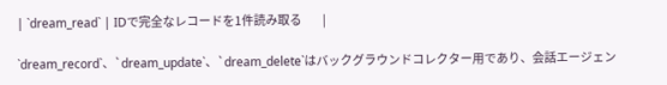| `dream_read` | IDで完全なレコードを1件読み取る       |

`dream_record`、`dream_update`、`dream_delete`はバックグラウンドコレクター用であり、会話エージェン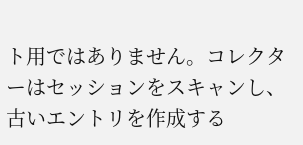ト用ではありません。コレクターはセッションをスキャンし、古いエントリを作成する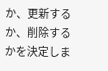か、更新するか、削除するかを決定しま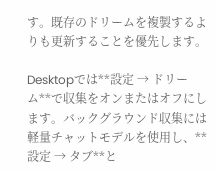す。既存のドリームを複製するよりも更新することを優先します。

Desktopでは**設定 → ドリーム**で収集をオンまたはオフにします。バックグラウンド収集には軽量チャットモデルを使用し、**設定 → タブ**と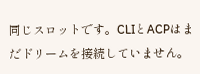同じスロットです。CLIとACPはまだドリームを接続していません。